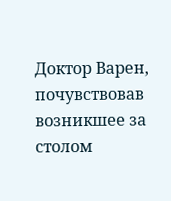Доктор Варен, почувствовав возникшее за столом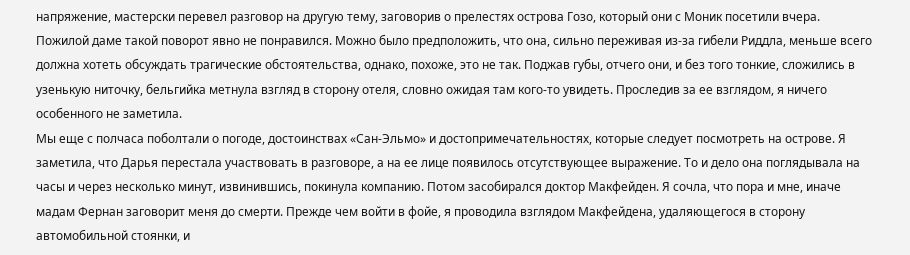напряжение, мастерски перевел разговор на другую тему, заговорив о прелестях острова Гозо, который они с Моник посетили вчера. Пожилой даме такой поворот явно не понравился. Можно было предположить, что она, сильно переживая из-за гибели Риддла, меньше всего должна хотеть обсуждать трагические обстоятельства, однако, похоже, это не так. Поджав губы, отчего они, и без того тонкие, сложились в узенькую ниточку, бельгийка метнула взгляд в сторону отеля, словно ожидая там кого-то увидеть. Проследив за ее взглядом, я ничего особенного не заметила.
Мы еще с полчаса поболтали о погоде, достоинствах «Сан-Эльмо» и достопримечательностях, которые следует посмотреть на острове. Я заметила, что Дарья перестала участвовать в разговоре, а на ее лице появилось отсутствующее выражение. То и дело она поглядывала на часы и через несколько минут, извинившись, покинула компанию. Потом засобирался доктор Макфейден. Я сочла, что пора и мне, иначе мадам Фернан заговорит меня до смерти. Прежде чем войти в фойе, я проводила взглядом Макфейдена, удаляющегося в сторону автомобильной стоянки, и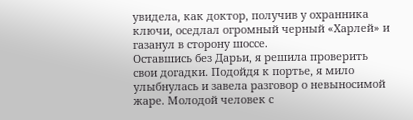увидела, как доктор, получив у охранника ключи, оседлал огромный черный «Харлей» и газанул в сторону шоссе.
Оставшись без Дарьи, я решила проверить свои догадки. Подойдя к портье, я мило улыбнулась и завела разговор о невыносимой жаре. Молодой человек с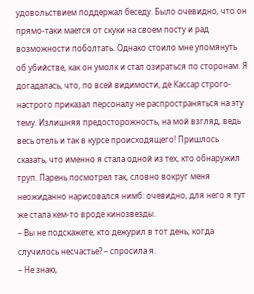удовольствием поддержал беседу. Было очевидно, что он прямо-таки мается от скуки на своем посту и рад возможности поболтать. Однако стоило мне упомянуть об убийстве, как он умолк и стал озираться по сторонам. Я догадалась, что, по всей видимости, де Кассар строго-настрого приказал персоналу не распространяться на эту тему. Излишняя предосторожность, на мой взгляд, ведь весь отель и так в курсе происходящего! Пришлось сказать, что именно я стала одной из тех, кто обнаружил труп. Парень посмотрел так, словно вокруг меня неожиданно нарисовался нимб: очевидно, для него я тут же стала кем-то вроде кинозвезды.
– Вы не подскажете, кто дежурил в тот день, когда случилось несчастье? – спросила я.
– Не знаю,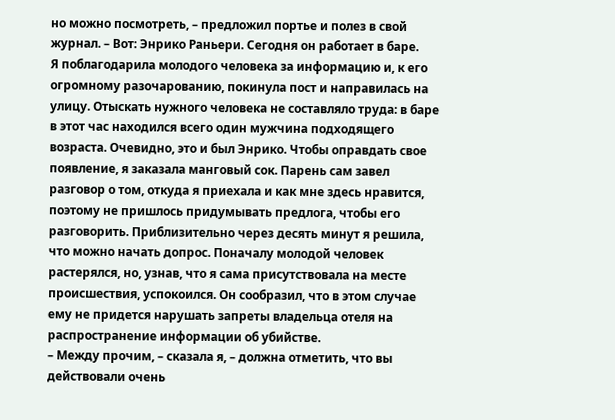но можно посмотреть, – предложил портье и полез в свой журнал. – Вот: Энрико Раньери. Сегодня он работает в баре.
Я поблагодарила молодого человека за информацию и, к его огромному разочарованию, покинула пост и направилась на улицу. Отыскать нужного человека не составляло труда: в баре в этот час находился всего один мужчина подходящего возраста. Очевидно, это и был Энрико. Чтобы оправдать свое появление, я заказала манговый сок. Парень сам завел разговор о том, откуда я приехала и как мне здесь нравится, поэтому не пришлось придумывать предлога, чтобы его разговорить. Приблизительно через десять минут я решила, что можно начать допрос. Поначалу молодой человек растерялся, но, узнав, что я сама присутствовала на месте происшествия, успокоился. Он сообразил, что в этом случае ему не придется нарушать запреты владельца отеля на распространение информации об убийстве.
– Между прочим, – сказала я, – должна отметить, что вы действовали очень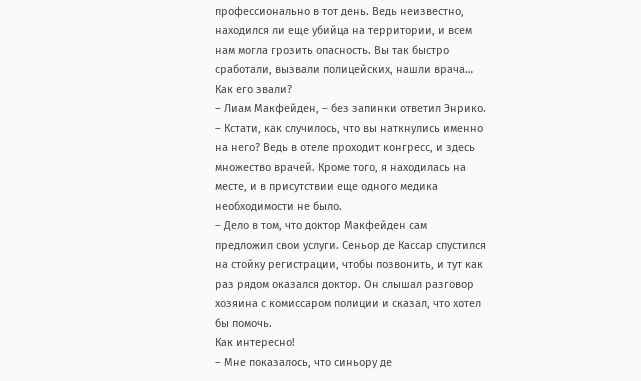профессионально в тот день. Ведь неизвестно, находился ли еще убийца на территории, и всем нам могла грозить опасность. Вы так быстро сработали, вызвали полицейских, нашли врача… Как его звали?
– Лиам Макфейден, – без запинки ответил Энрико.
– Кстати, как случилось, что вы наткнулись именно на него? Ведь в отеле проходит конгресс, и здесь множество врачей. Кроме того, я находилась на месте, и в присутствии еще одного медика необходимости не было.
– Дело в том, что доктор Макфейден сам предложил свои услуги. Сеньор де Кассар спустился на стойку регистрации, чтобы позвонить, и тут как раз рядом оказался доктор. Он слышал разговор хозяина с комиссаром полиции и сказал, что хотел бы помочь.
Как интересно!
– Мне показалось, что синьору де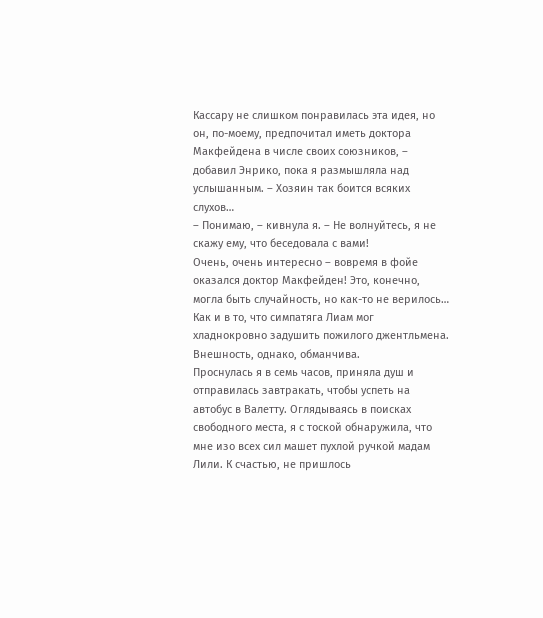Кассару не слишком понравилась эта идея, но он, по-моему, предпочитал иметь доктора Макфейдена в числе своих союзников, – добавил Энрико, пока я размышляла над услышанным. – Хозяин так боится всяких слухов…
– Понимаю, – кивнула я. – Не волнуйтесь, я не скажу ему, что беседовала с вами!
Очень, очень интересно – вовремя в фойе оказался доктор Макфейден! Это, конечно, могла быть случайность, но как-то не верилось… Как и в то, что симпатяга Лиам мог хладнокровно задушить пожилого джентльмена. Внешность, однако, обманчива.
Проснулась я в семь часов, приняла душ и отправилась завтракать, чтобы успеть на автобус в Валетту. Оглядываясь в поисках свободного места, я с тоской обнаружила, что мне изо всех сил машет пухлой ручкой мадам Лили. К счастью, не пришлось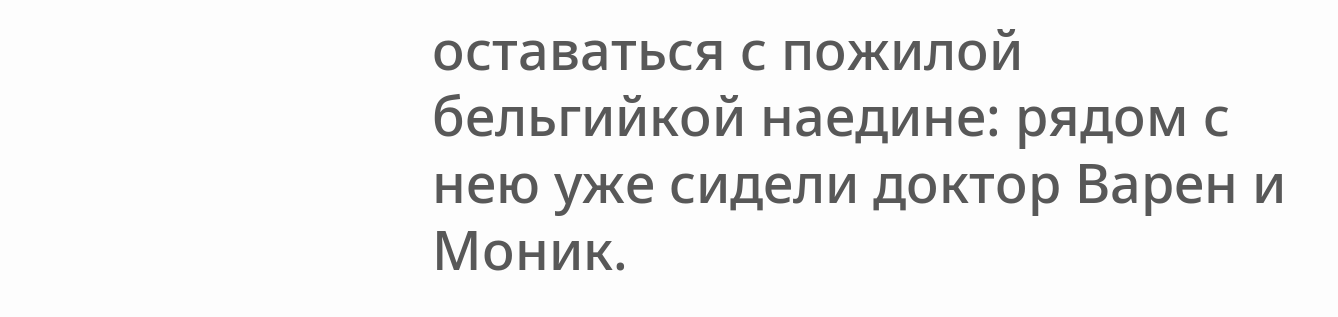оставаться с пожилой бельгийкой наедине: рядом с нею уже сидели доктор Варен и Моник.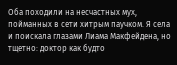Оба походили на несчастных мух, пойманных в сети хитрым паучком. Я села и поискала глазами Лиама Макфейдена, но тщетно: доктор как будто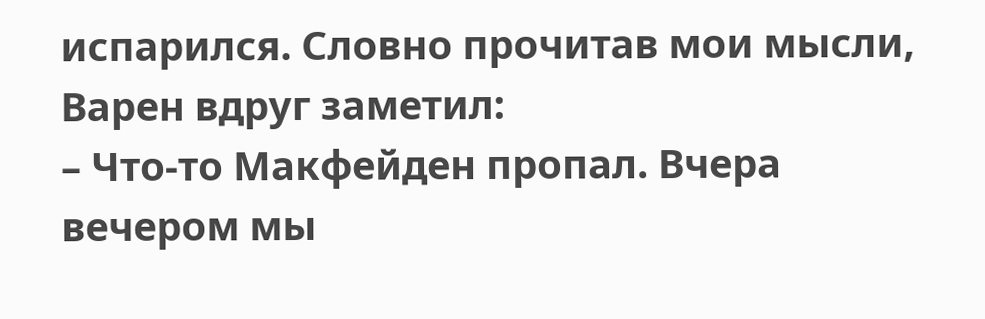испарился. Словно прочитав мои мысли, Варен вдруг заметил:
– Что-то Макфейден пропал. Вчера вечером мы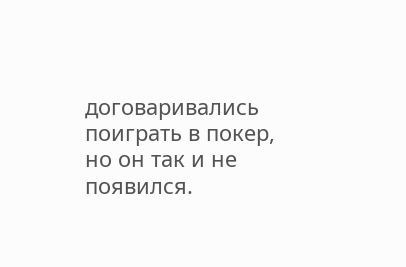договаривались поиграть в покер, но он так и не появился.